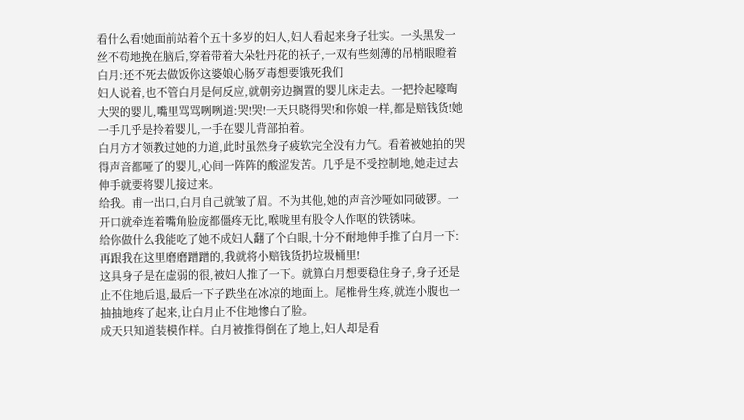看什么看!她面前站着个五十多岁的妇人,妇人看起来身子壮实。一头黑发一丝不苟地挽在脑后,穿着带着大朵牡丹花的袄子,一双有些刻薄的吊梢眼瞪着白月:还不死去做饭你这婆娘心肠歹毒想要饿死我们
妇人说着,也不管白月是何反应,就朝旁边搁置的婴儿床走去。一把拎起嚎啕大哭的婴儿,嘴里骂骂咧咧道:哭!哭!一天只晓得哭!和你娘一样,都是赔钱货!她一手几乎是拎着婴儿,一手在婴儿背部拍着。
白月方才领教过她的力道,此时虽然身子疲软完全没有力气。看着被她拍的哭得声音都哑了的婴儿,心间一阵阵的酸涩发苦。几乎是不受控制地,她走过去伸手就要将婴儿接过来。
给我。甫一出口,白月自己就皱了眉。不为其他,她的声音沙哑如同破锣。一开口就牵连着嘴角脸庞都僵疼无比,喉咙里有股令人作呕的铁锈味。
给你做什么我能吃了她不成妇人翻了个白眼,十分不耐地伸手推了白月一下:再跟我在这里磨磨蹭蹭的,我就将小赔钱货扔垃圾桶里!
这具身子是在虚弱的很,被妇人推了一下。就算白月想要稳住身子,身子还是止不住地后退,最后一下子跌坐在冰凉的地面上。尾椎骨生疼,就连小腹也一抽抽地疼了起来,让白月止不住地惨白了脸。
成天只知道装模作样。白月被推得倒在了地上,妇人却是看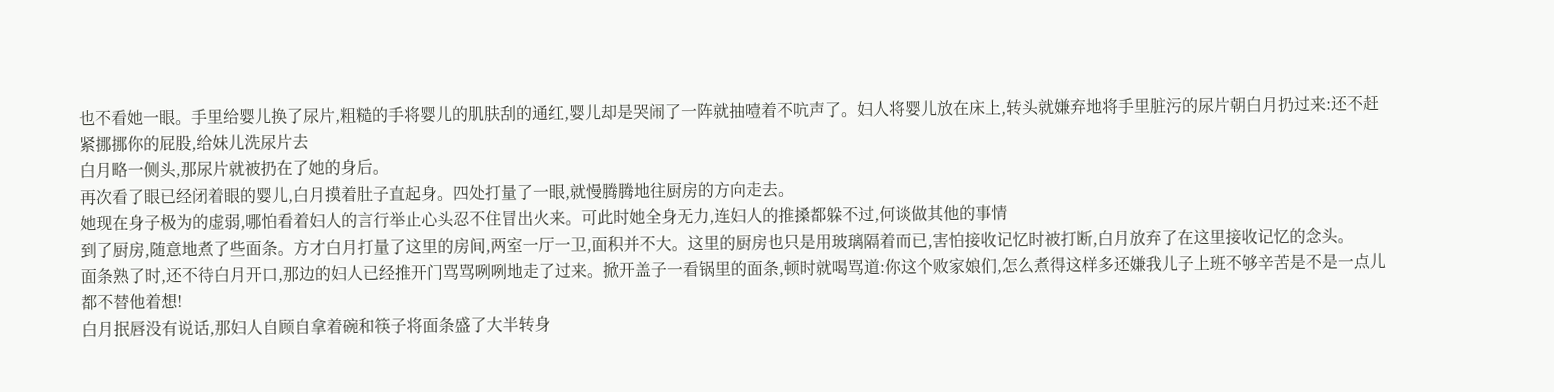也不看她一眼。手里给婴儿换了尿片,粗糙的手将婴儿的肌肤刮的通红,婴儿却是哭闹了一阵就抽噎着不吭声了。妇人将婴儿放在床上,转头就嫌弃地将手里脏污的尿片朝白月扔过来:还不赶紧挪挪你的屁股,给妹儿洗尿片去
白月略一侧头,那尿片就被扔在了她的身后。
再次看了眼已经闭着眼的婴儿,白月摸着肚子直起身。四处打量了一眼,就慢腾腾地往厨房的方向走去。
她现在身子极为的虚弱,哪怕看着妇人的言行举止心头忍不住冒出火来。可此时她全身无力,连妇人的推搡都躲不过,何谈做其他的事情
到了厨房,随意地煮了些面条。方才白月打量了这里的房间,两室一厅一卫,面积并不大。这里的厨房也只是用玻璃隔着而已,害怕接收记忆时被打断,白月放弃了在这里接收记忆的念头。
面条熟了时,还不待白月开口,那边的妇人已经推开门骂骂咧咧地走了过来。掀开盖子一看锅里的面条,顿时就喝骂道:你这个败家娘们,怎么煮得这样多还嫌我儿子上班不够辛苦是不是一点儿都不替他着想!
白月抿唇没有说话,那妇人自顾自拿着碗和筷子将面条盛了大半转身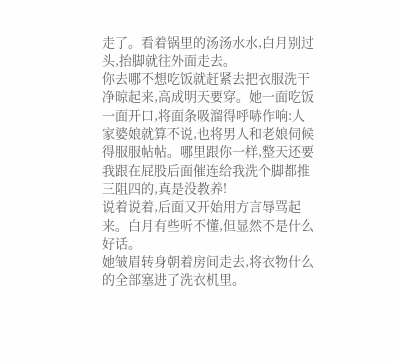走了。看着锅里的汤汤水水,白月别过头,抬脚就往外面走去。
你去哪不想吃饭就赶紧去把衣服洗干净晾起来,高成明天要穿。她一面吃饭一面开口,将面条吸溜得呼哧作响:人家婆娘就算不说,也将男人和老娘伺候得服服帖帖。哪里跟你一样,整天还要我跟在屁股后面催连给我洗个脚都推三阻四的,真是没教养!
说着说着,后面又开始用方言辱骂起来。白月有些听不懂,但显然不是什么好话。
她皱眉转身朝着房间走去,将衣物什么的全部塞进了洗衣机里。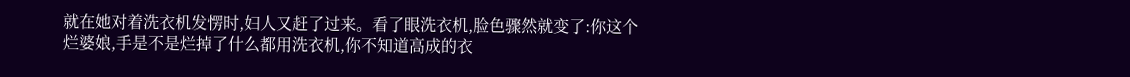就在她对着洗衣机发愣时,妇人又赶了过来。看了眼洗衣机,脸色骤然就变了:你这个烂婆娘,手是不是烂掉了什么都用洗衣机,你不知道高成的衣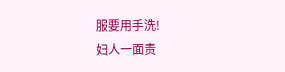服要用手洗!
妇人一面责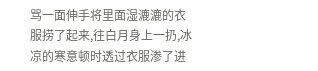骂一面伸手将里面湿漉漉的衣服捞了起来,往白月身上一扔,冰凉的寒意顿时透过衣服渗了进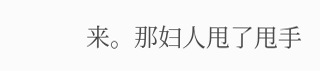来。那妇人甩了甩手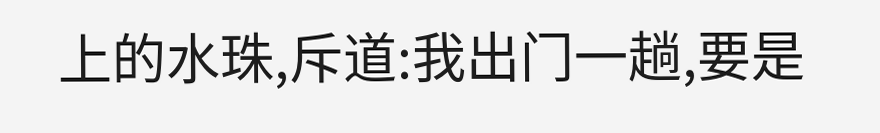上的水珠,斥道:我出门一趟,要是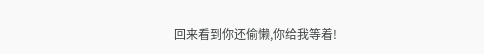回来看到你还偷懒,你给我等着!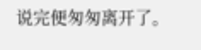说完便匆匆离开了。